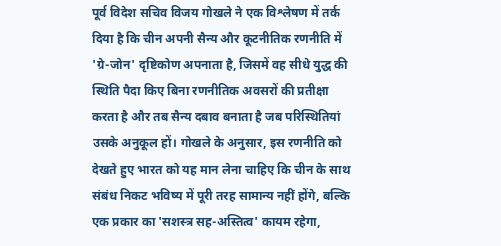पूर्व विदेश सचिव विजय गोखले ने एक विश्लेषण में तर्क दिया है कि चीन अपनी सैन्य और कूटनीतिक रणनीति में 'ग्रे-जोन' दृष्टिकोण अपनाता है, जिसमें वह सीधे युद्ध की स्थिति पैदा किए बिना रणनीतिक अवसरों की प्रतीक्षा करता है और तब सैन्य दबाव बनाता है जब परिस्थितियां उसके अनुकूल हों। गोखले के अनुसार, इस रणनीति को देखते हुए भारत को यह मान लेना चाहिए कि चीन के साथ संबंध निकट भविष्य में पूरी तरह सामान्य नहीं होंगे, बल्कि एक प्रकार का 'सशस्त्र सह-अस्तित्व' कायम रहेगा,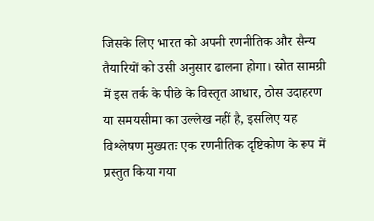जिसके लिए भारत को अपनी रणनीतिक और सैन्य तैयारियों को उसी अनुसार ढालना होगा। स्रोत सामग्री में इस तर्क के पीछे के विस्तृत आधार, ठोस उदाहरण या समयसीमा का उल्लेख नहीं है, इसलिए यह विश्लेषण मुख्यतः एक रणनीतिक दृष्टिकोण के रूप में प्रस्तुत किया गया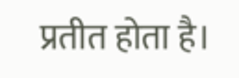प्रतीत होता है।